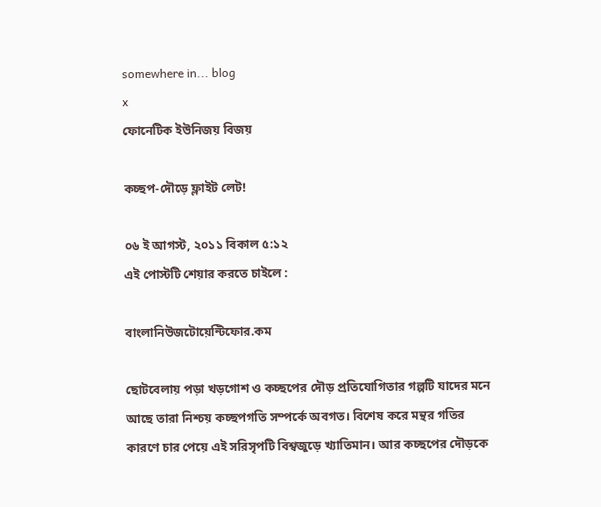somewhere in... blog
x
ফোনেটিক ইউনিজয় বিজয়

কচ্ছপ-দৌড়ে ফ্লাইট লেট!

০৬ ই আগস্ট, ২০১১ বিকাল ৫:১২
এই পোস্টটি শেয়ার করতে চাইলে :

বাংলানিউজটোয়েন্টিফোর.কম

ছোটবেলায় পড়া খড়গোশ ও কচ্ছপের দৌড় প্রতিযোগিতার গল্পটি যাদের মনে আছে তারা নিশ্চয় কচ্ছপগতি সম্পর্কে অবগত। বিশেষ করে মন্থর গতির কারণে চার পেয়ে এই সরিসৃপটি বিশ্বজুড়ে খ্যাতিমান। আর কচ্ছপের দৌড়কে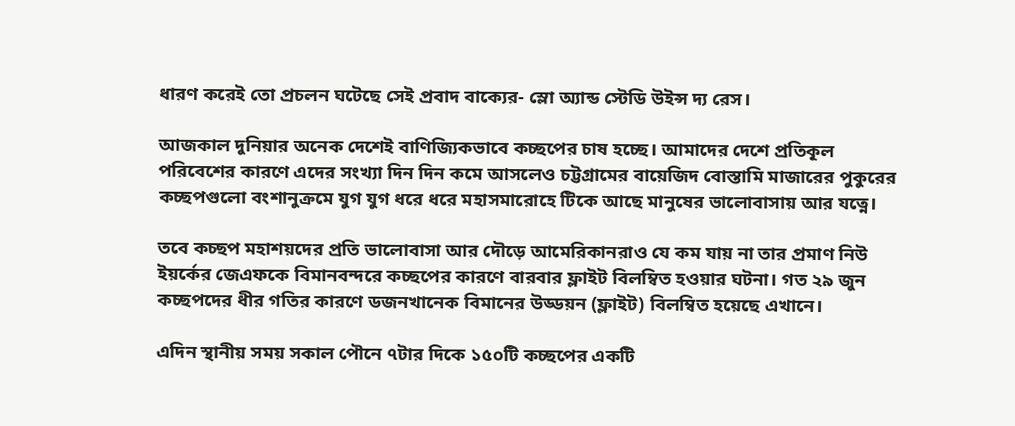ধারণ করেই তো প্রচলন ঘটেছে সেই প্রবাদ বাক্যের- স্লো অ্যান্ড স্টেডি উইন্স দ্য রেস।

আজকাল দুনিয়ার অনেক দেশেই বাণিজ্যিকভাবে কচ্ছপের চাষ হচ্ছে। আমাদের দেশে প্রতিকূল পরিবেশের কারণে এদের সংখ্যা দিন দিন কমে আসলেও চট্টগ্রামের বায়েজিদ বোস্তামি মাজারের পুকুরের কচ্ছপগুলো বংশানুক্রমে যুগ যুগ ধরে ধরে মহাসমারোহে টিকে আছে মানুষের ভালোবাসায় আর যত্নে।

তবে কচ্ছপ মহাশয়দের প্রতি ভালোবাসা আর দৌড়ে আমেরিকানরাও যে কম যায় না তার প্রমাণ নিউ ইয়র্কের জেএফকে বিমানবন্দরে কচ্ছপের কারণে বারবার ফ্লাইট বিলম্বিত হওয়ার ঘটনা। গত ২৯ জুন কচ্ছপদের ধীর গতির কারণে ডজনখানেক বিমানের উড্ডয়ন (ফ্লাইট) বিলম্বিত হয়েছে এখানে।

এদিন স্থানীয় সময় সকাল পৌনে ৭টার দিকে ১৫০টি কচ্ছপের একটি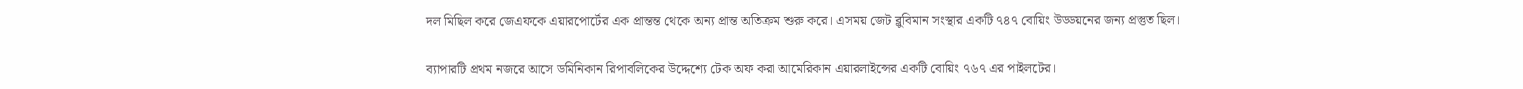দল মিছিল করে জেএফকে এয়ারপোর্টের এক প্রান্তন্ত থেকে অন্য প্রান্ত অতিক্রম শুরু করে। এসময় জেট ব্লুবিমান সংস্থার একটি ৭৪৭ বোয়িং উড্ডয়নের জন্য প্রস্তুত ছিল।

ব্যাপারটি প্রথম নজরে আসে ডমিনিকান রিপাবলিকের উদ্দেশ্যে টেক অফ করা আমেরিকান এয়ারলাইন্সের একটি বোয়িং ৭৬৭ এর পাইলটের।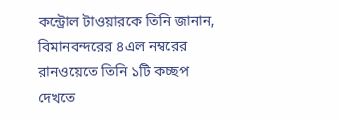কন্ট্রোল টাওয়ারকে তিনি জানান, বিমানবন্দরের ৪এল নম্বরের রানওয়েতে তিনি ১টি কচ্ছপ দেখতে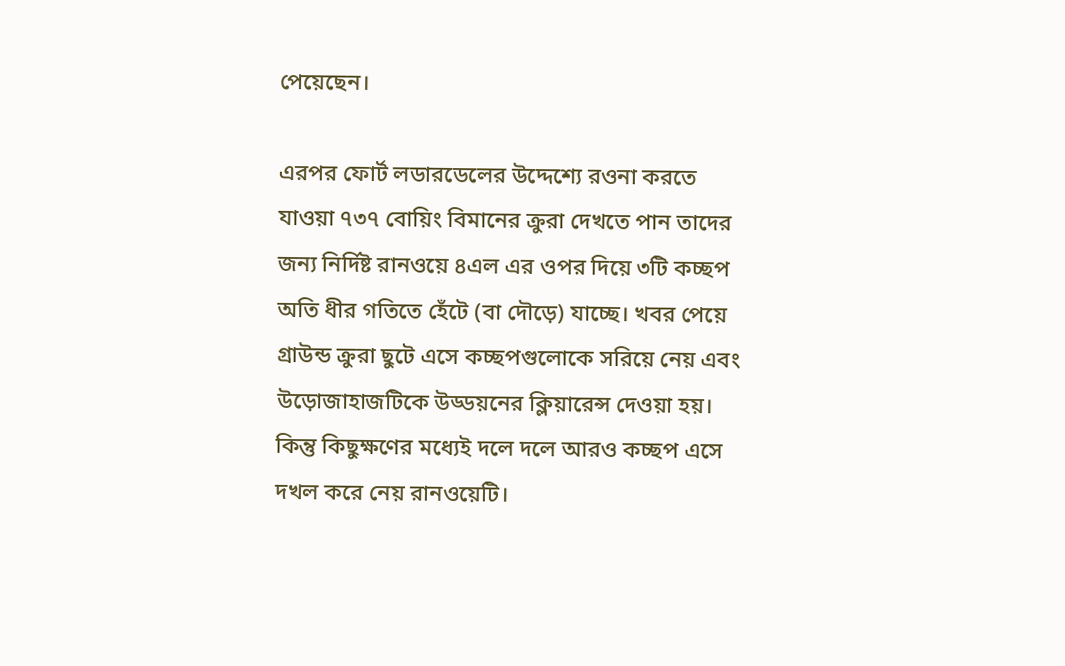পেয়েছেন।

এরপর ফোর্ট লডারডেলের উদ্দেশ্যে রওনা করতে যাওয়া ৭৩৭ বোয়িং বিমানের ক্রুরা দেখতে পান তাদের জন্য নির্দিষ্ট রানওয়ে ৪এল এর ওপর দিয়ে ৩টি কচ্ছপ অতি ধীর গতিতে হেঁটে (বা দৌড়ে) যাচ্ছে। খবর পেয়ে গ্রাউন্ড ক্রুরা ছুটে এসে কচ্ছপগুলোকে সরিয়ে নেয় এবং উড়োজাহাজটিকে উড্ডয়নের ক্লিয়ারেন্স দেওয়া হয়। কিন্তু কিছুক্ষণের মধ্যেই দলে দলে আরও কচ্ছপ এসে দখল করে নেয় রানওয়েটি।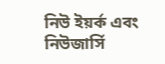নিউ ইয়র্ক এবং নিউজার্সি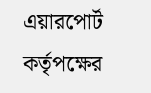এয়ারপোর্ট কর্তৃপক্ষের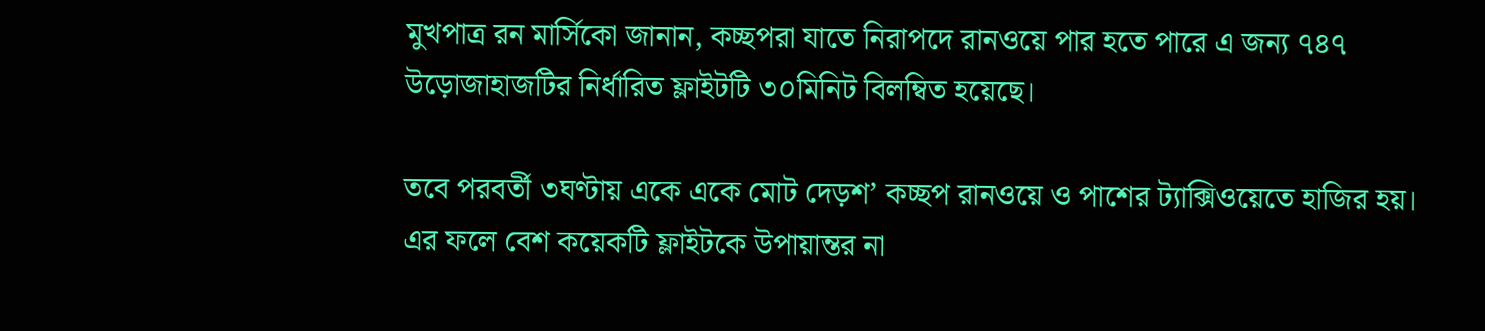মুখপাত্র রন মার্সিকো জানান, কচ্ছপরা যাতে নিরাপদে রানওয়ে পার হতে পারে এ জন্য ৭৪৭ উড়োজাহাজটির নির্ধারিত ফ্লাইটটি ৩০মিনিট বিলম্বিত হয়েছে।

তবে পরবর্তী ৩ঘণ্টায় একে একে মোট দেড়শ’ কচ্ছপ রানওয়ে ও পাশের ট্যাক্সিওয়েতে হাজির হয়। এর ফলে বেশ কয়েকটি ফ্লাইটকে উপায়ান্তর না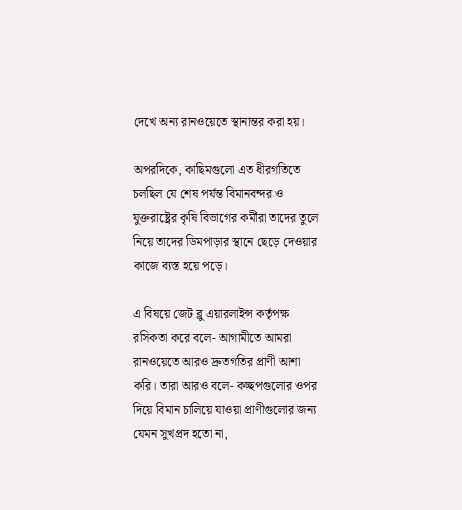দেখে অন্য রানওয়েতে স্থানান্তর করা হয়।

অপরদিকে, কাছিমগুলো এত ধীরগতিতে চলছিল যে শেষ পর্যন্ত বিমানবন্দর ও যুক্তরাষ্ট্রের কৃষি বিভাগের কর্মীরা তাদের তুলে নিয়ে তাদের ডিমপাড়ার স্থানে ছেড়ে দেওয়ার কাজে ব্যস্ত হয়ে পড়ে।

এ বিষয়ে জেট ব্লু এয়ারলাইন্স কর্তৃপক্ষ রসিকতা করে বলে- আগামীতে আমরা রানওয়েতে আরও দ্রুতগতির প্রাণী আশা করি। তারা আরও বলে- কচ্ছপগুলোর ওপর দিয়ে বিমান চালিয়ে যাওয়া প্রাণীগুলোর জন্য যেমন সুখপ্রদ হতো না,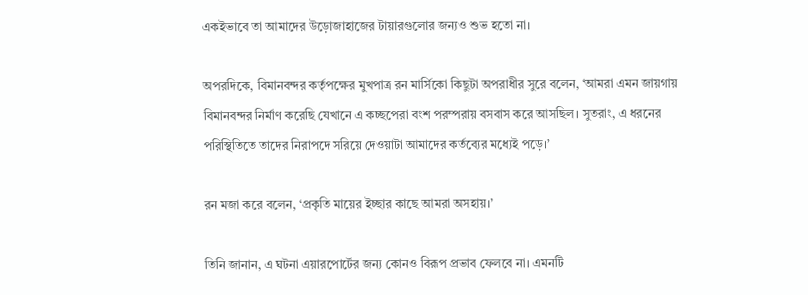একইভাবে তা আমাদের উড়োজাহাজের টায়ারগুলোর জন্যও শুভ হতো না।

অপরদিকে, বিমানবন্দর কর্তৃপক্ষের মুখপাত্র রন মার্সিকো কিছুটা অপরাধীর সুরে বলেন, ‘আমরা এমন জায়গায় বিমানবন্দর নির্মাণ করেছি যেখানে এ কচ্ছপেরা বংশ পরম্পরায় বসবাস করে আসছিল। সুতরাং, এ ধরনের পরিস্থিতিতে তাদের নিরাপদে সরিয়ে দেওয়াটা আমাদের কর্তব্যের মধ্যেই পড়ে।’

রন মজা করে বলেন, ‘প্রকৃতি মায়ের ইচ্ছার কাছে আমরা অসহায়।’

তিনি জানান, এ ঘটনা এয়ারপোর্টের জন্য কোনও বিরূপ প্রভাব ফেলবে না। এমনটি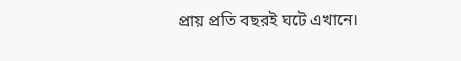প্রায় প্রতি বছরই ঘটে এখানে।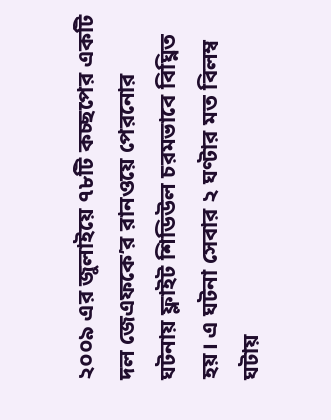২০০৯ এর জুলাইয়ে ৭৮টি কচ্ছপের একটি দল জেএফকে’র রানওয়ে পেরনোর ঘটনায় ফ্লাইট শিডিউল চরমভাবে বিঘ্নিত হয়। এ ঘটনা সেবার ২ ঘণ্টার মত বিলম্ব ঘটায়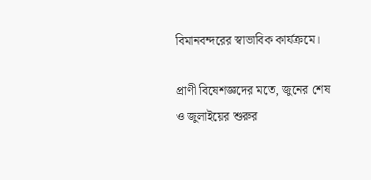বিমানবন্দরের স্বাভাবিক কার্যক্রমে।

প্রাণী বিষেশজ্ঞদের মতে, জুনের শেষ ও জুলাইয়ের শুরুর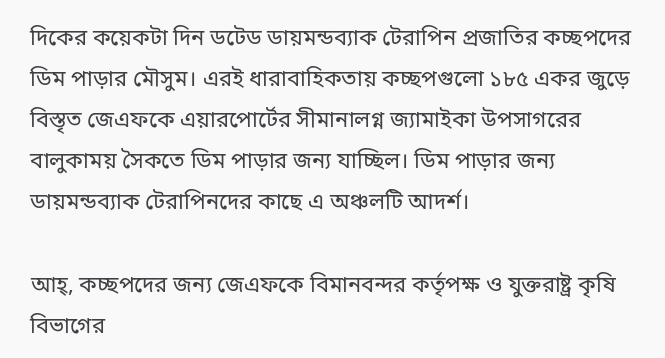দিকের কয়েকটা দিন ডটেড ডায়মন্ডব্যাক টেরাপিন প্রজাতির কচ্ছপদের ডিম পাড়ার মৌসুম। এরই ধারাবাহিকতায় কচ্ছপগুলো ১৮৫ একর জুড়ে বিস্তৃত জেএফকে এয়ারপোর্টের সীমানালগ্ন জ্যামাইকা উপসাগরের বালুকাময় সৈকতে ডিম পাড়ার জন্য যাচ্ছিল। ডিম পাড়ার জন্য ডায়মন্ডব্যাক টেরাপিনদের কাছে এ অঞ্চলটি আদর্শ।

আহ্, কচ্ছপদের জন্য জেএফকে বিমানবন্দর কর্তৃপক্ষ ও যুক্তরাষ্ট্র কৃষি বিভাগের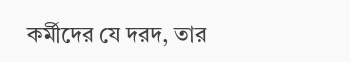কর্মীদের যে দরদ, তার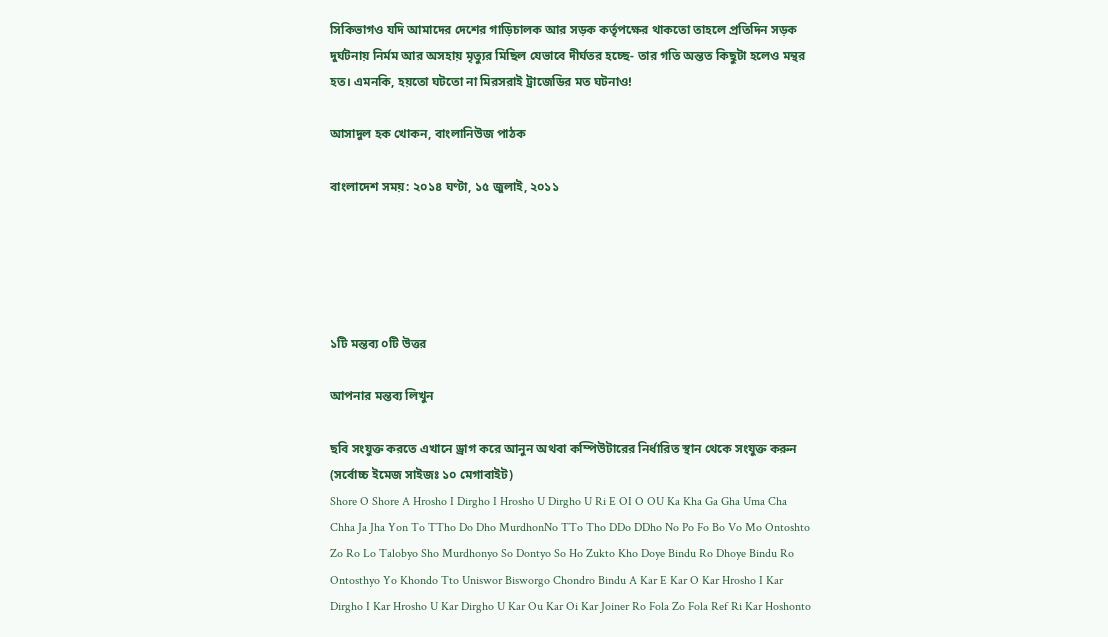সিকিভাগও যদি আমাদের দেশের গাড়িচালক আর সড়ক কর্তৃপক্ষের থাকতো তাহলে প্রতিদিন সড়ক দুর্ঘটনায় নির্মম আর অসহায় মৃত্যুর মিছিল যেভাবে দীর্ঘতর হচ্ছে- তার গতি অন্তত কিছুটা হলেও মন্থর হত। এমনকি, হয়তো ঘটতো না মিরসরাই ট্রাজেডির মত ঘটনাও!

আসাদুল হক খোকন, বাংলানিউজ পাঠক

বাংলাদেশ সময়: ২০১৪ ঘণ্টা, ১৫ জুলাই, ২০১১





১টি মন্তব্য ০টি উত্তর

আপনার মন্তব্য লিখুন

ছবি সংযুক্ত করতে এখানে ড্রাগ করে আনুন অথবা কম্পিউটারের নির্ধারিত স্থান থেকে সংযুক্ত করুন (সর্বোচ্চ ইমেজ সাইজঃ ১০ মেগাবাইট)
Shore O Shore A Hrosho I Dirgho I Hrosho U Dirgho U Ri E OI O OU Ka Kha Ga Gha Uma Cha Chha Ja Jha Yon To TTho Do Dho MurdhonNo TTo Tho DDo DDho No Po Fo Bo Vo Mo Ontoshto Zo Ro Lo Talobyo Sho Murdhonyo So Dontyo So Ho Zukto Kho Doye Bindu Ro Dhoye Bindu Ro Ontosthyo Yo Khondo Tto Uniswor Bisworgo Chondro Bindu A Kar E Kar O Kar Hrosho I Kar Dirgho I Kar Hrosho U Kar Dirgho U Kar Ou Kar Oi Kar Joiner Ro Fola Zo Fola Ref Ri Kar Hoshonto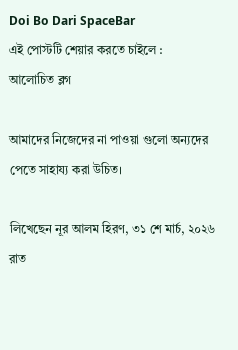Doi Bo Dari SpaceBar
এই পোস্টটি শেয়ার করতে চাইলে :
আলোচিত ব্লগ

আমাদের নিজেদের না পাওয়া গুলো অন্যদের পেতে সাহায্য করা উচিত।

লিখেছেন নূর আলম হিরণ, ৩১ শে মার্চ, ২০২৬ রাত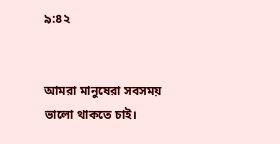৯:৪২


আমরা মানুষেরা সবসময় ভালো থাকতে চাই।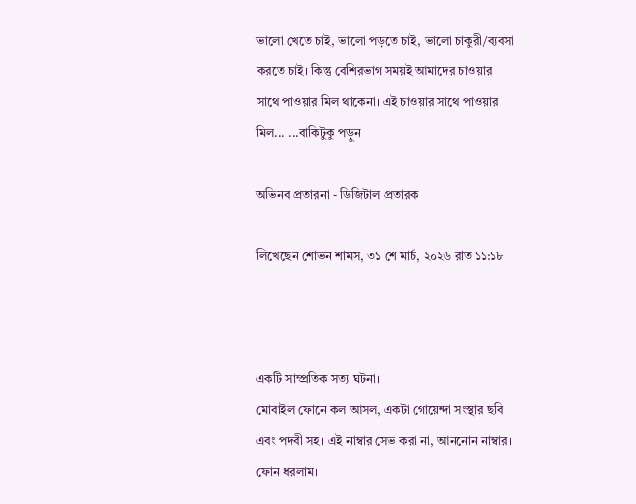ভালো খেতে চাই, ভালো পড়তে চাই, ভালো চাকুরী/ব্যবসা করতে চাই। কিন্তু বেশিরভাগ সময়ই আমাদের চাওয়ার সাথে পাওয়ার মিল থাকেনা। এই চাওয়ার সাথে পাওয়ার মিল... ...বাকিটুকু পড়ুন

অভিনব প্রতারনা - ডিজিটাল প্রতারক

লিখেছেন শোভন শামস, ৩১ শে মার্চ, ২০২৬ রাত ১১:১৮



একটি সাম্প্রতিক সত্য ঘটনা।
মোবাইল ফোনে কল আসল, একটা গোয়েন্দা সংস্থার ছবি এবং পদবী সহ। এই নাম্বার সেভ করা না, আননোন নাম্বার। ফোন ধরলাম।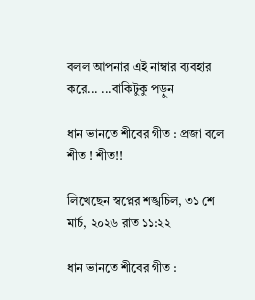বলল আপনার এই নাম্বার ব্যবহার করে... ...বাকিটুকু পড়ুন

ধান ভানতে শীবের গীত : প্রজা বলে শীত ! শীত!!

লিখেছেন স্বপ্নের শঙ্খচিল, ৩১ শে মার্চ, ২০২৬ রাত ১১:২২

ধান ভানতে শীবের গীত :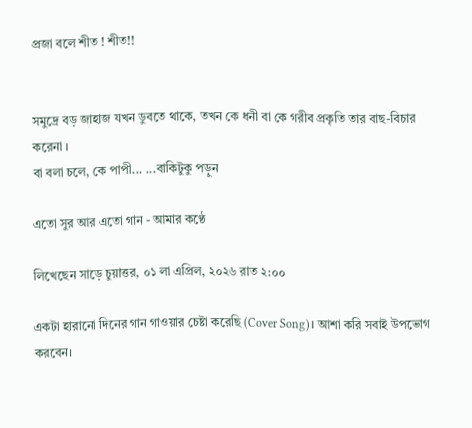প্রজা বলে শীত ! শীত!!


সমুদ্রে বড় জাহাজ যখন ডুবতে থাকে, তখন কে ধনী বা কে গরীব প্রকৃতি তার বাছ-বিচার করেনা ।
বা বলা চলে, কে পাপী... ...বাকিটুকু পড়ুন

এতো সুর আর এতো গান - আমার কণ্ঠে

লিখেছেন সাড়ে চুয়াত্তর, ০১ লা এপ্রিল, ২০২৬ রাত ২:০০

একটা হারানো দিনের গান গাওয়ার চেষ্টা করেছি (Cover Song)। আশা করি সবাই উপভোগ করবেন।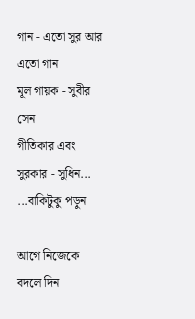গান - এতো সুর আর এতো গান
মূল গায়ক - সুবীর সেন
গীতিকার এবং সুরকার - সুধিন... ...বাকিটুকু পড়ুন

আগে নিজেকে বদলে দিন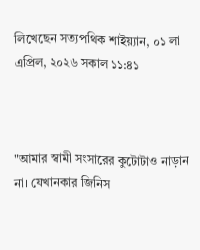লিখেছেন সত্যপথিক শাইয়্যান, ০১ লা এপ্রিল, ২০২৬ সকাল ১১:৪১



"আমার স্বামী সংসারের কুটোটাও নাড়ান না। যেখানকার জিনিস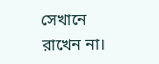সেখানে রাখেন না।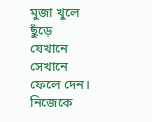মুজা খুলে ছুঁড়ে যেখানে সেখানে ফেলে দেন। নিজেকে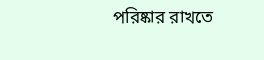পরিষ্কার রাখতে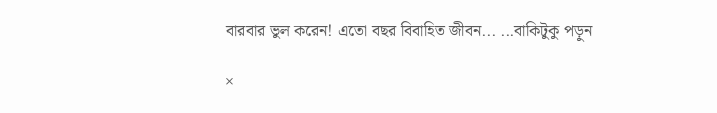বারবার ভুল করেন! এতো বছর বিবাহিত জীবন... ...বাকিটুকু পড়ুন

×